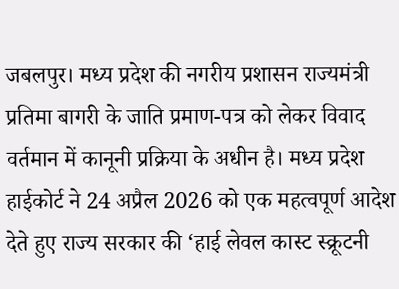जबलपुर। मध्य प्रदेश की नगरीय प्रशासन राज्यमंत्री प्रतिमा बागरी के जाति प्रमाण-पत्र को लेकर विवाद वर्तमान में कानूनी प्रक्रिया के अधीन है। मध्य प्रदेश हाईकोर्ट ने 24 अप्रैल 2026 को एक महत्वपूर्ण आदेश देते हुए राज्य सरकार की ‘हाई लेवल कास्ट स्क्रूटनी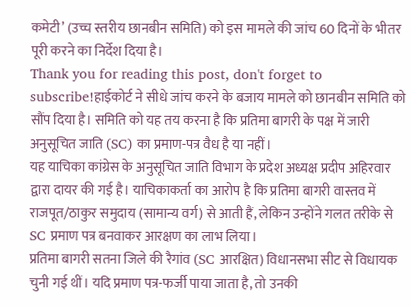कमेटी’ (उच्च स्तरीय छानबीन समिति) को इस मामले की जांच 60 दिनों के भीतर पूरी करने का निर्देश दिया है।
Thank you for reading this post, don't forget to subscribe!हाईकोर्ट ने सीधे जांच करने के बजाय मामले को छानबीन समिति को सौंप दिया है। समिति को यह तय करना है कि प्रतिमा बागरी के पक्ष में जारी अनुसूचित जाति (SC) का प्रमाण-पत्र वैध है या नहीं।
यह याचिका कांग्रेस के अनुसूचित जाति विभाग के प्रदेश अध्यक्ष प्रदीप अहिरवार द्वारा दायर की गई है। याचिकाकर्ता का आरोप है कि प्रतिमा बागरी वास्तव में राजपूत/ठाकुर समुदाय (सामान्य वर्ग) से आती हैं, लेकिन उन्होंने गलत तरीके से SC प्रमाण पत्र बनवाकर आरक्षण का लाभ लिया।
प्रतिमा बागरी सतना जिले की रैगांव (SC आरक्षित) विधानसभा सीट से विधायक चुनी गई थीं। यदि प्रमाण पत्र-फर्जी पाया जाता है, तो उनकी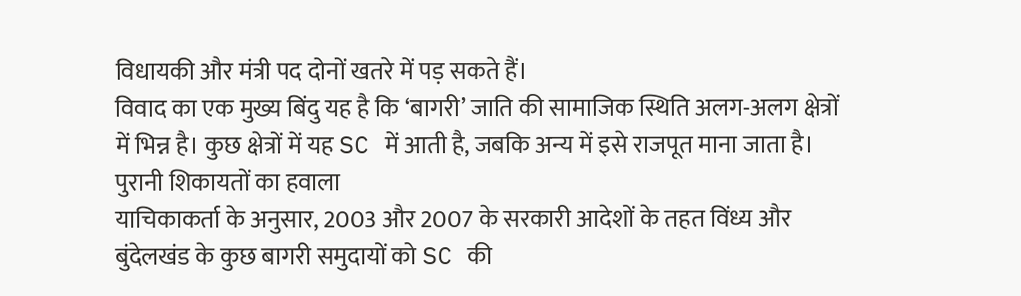विधायकी और मंत्री पद दोनों खतरे में पड़ सकते हैं।
विवाद का एक मुख्य बिंदु यह है कि ‘बागरी’ जाति की सामाजिक स्थिति अलग-अलग क्षेत्रों में भिन्न है। कुछ क्षेत्रों में यह SC में आती है, जबकि अन्य में इसे राजपूत माना जाता है।
पुरानी शिकायतों का हवाला
याचिकाकर्ता के अनुसार, 2003 और 2007 के सरकारी आदेशों के तहत विंध्य और बुंदेलखंड के कुछ बागरी समुदायों को SC की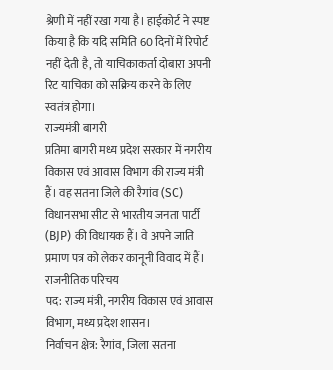श्रेणी में नहीं रखा गया है। हाईकोर्ट ने स्पष्ट किया है कि यदि समिति 60 दिनों में रिपोर्ट नहीं देती है, तो याचिकाकर्ता दोबारा अपनी रिट याचिका को सक्रिय करने के लिए स्वतंत्र होगा।
राज्यमंत्री बागरी
प्रतिमा बागरी मध्य प्रदेश सरकार में नगरीय विकास एवं आवास विभाग की राज्य मंत्री हैं। वह सतना जिले की रैगांव (SC) विधानसभा सीट से भारतीय जनता पार्टी (BJP) की विधायक हैं। वे अपने जाति प्रमाण पत्र को लेकर कानूनी विवाद में हैं।
राजनीतिक परिचय
पद: राज्य मंत्री, नगरीय विकास एवं आवास विभाग, मध्य प्रदेश शासन।
निर्वाचन क्षेत्र: रैगांव, जिला सतना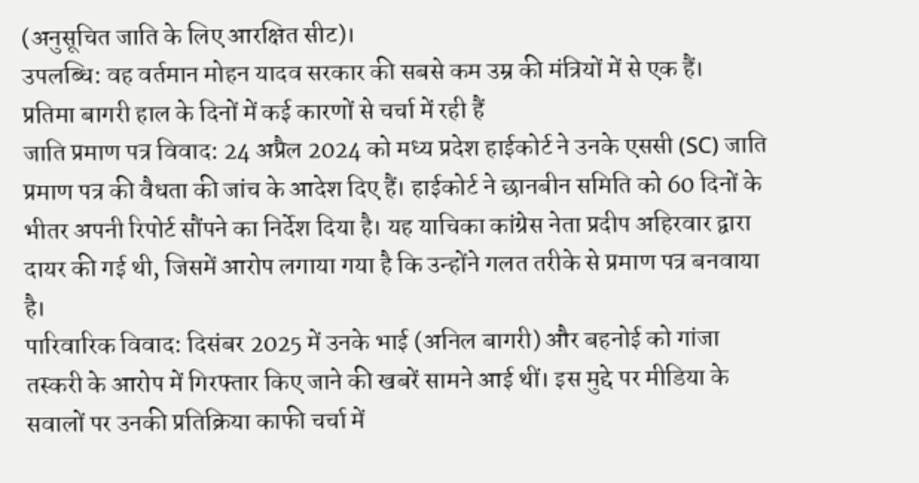(अनुसूचित जाति के लिए आरक्षित सीट)।
उपलब्धि: वह वर्तमान मोहन यादव सरकार की सबसे कम उम्र की मंत्रियों में से एक हैं।
प्रतिमा बागरी हाल के दिनों में कई कारणों से चर्चा में रही हैं
जाति प्रमाण पत्र विवाद: 24 अप्रैल 2024 को मध्य प्रदेश हाईकोर्ट ने उनके एससी (SC) जाति प्रमाण पत्र की वैधता की जांच के आदेश दिए हैं। हाईकोर्ट ने छानबीन समिति को 60 दिनों के भीतर अपनी रिपोर्ट सौंपने का निर्देश दिया है। यह याचिका कांग्रेस नेता प्रदीप अहिरवार द्वारा दायर की गई थी, जिसमें आरोप लगाया गया है कि उन्होंने गलत तरीके से प्रमाण पत्र बनवाया है।
पारिवारिक विवाद: दिसंबर 2025 में उनके भाई (अनिल बागरी) और बहनोई को गांजा तस्करी के आरोप में गिरफ्तार किए जाने की खबरें सामने आई थीं। इस मुद्दे पर मीडिया के सवालों पर उनकी प्रतिक्रिया काफी चर्चा में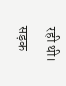रही थी।
सड़क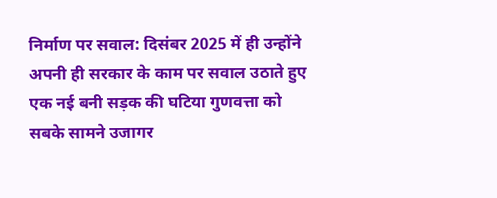निर्माण पर सवाल: दिसंबर 2025 में ही उन्होंने अपनी ही सरकार के काम पर सवाल उठाते हुए एक नई बनी सड़क की घटिया गुणवत्ता को सबके सामने उजागर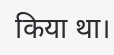किया था।